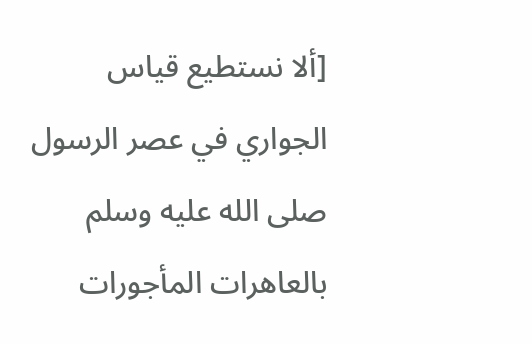[ألا نستطيع قياس الجواري في عصر الرسول صلى الله عليه وسلم بالعاهرات المأجورات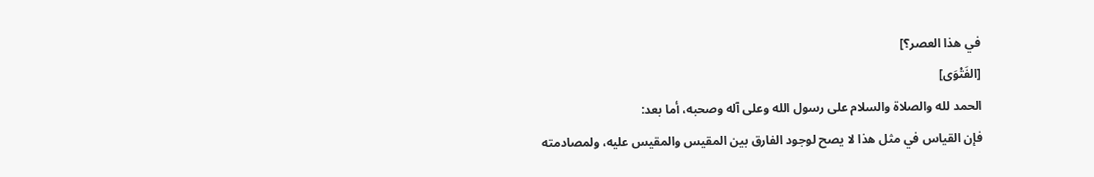في هذا العصر؟]
[الفَتْوَى]
الحمد لله والصلاة والسلام على رسول الله وعلى آله وصحبه، أما بعد:
فإن القياس في مثل هذا لا يصح لوجود الفارق بين المقيس والمقيس عليه، ولمصادمته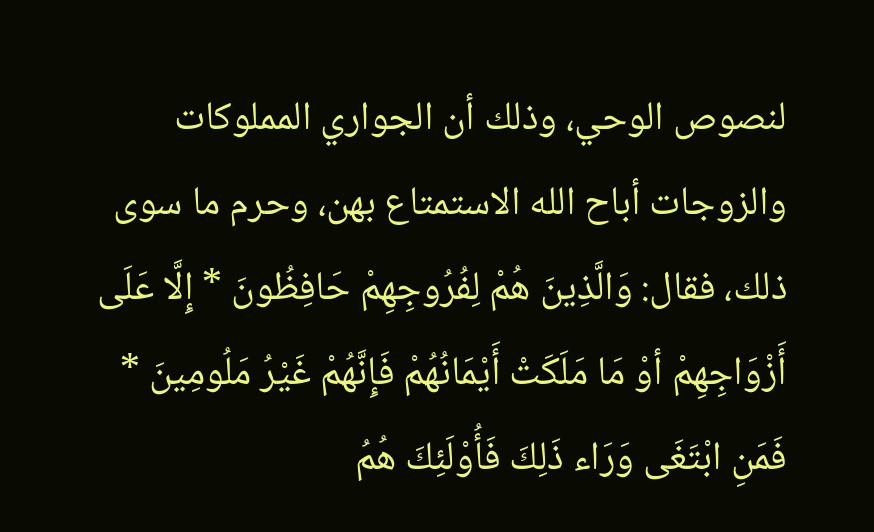لنصوص الوحي، وذلك أن الجواري المملوكات والزوجات أباح الله الاستمتاع بهن، وحرم ما سوى ذلك، فقال: وَالَّذِينَ هُمْ لِفُرُوجِهِمْ حَافِظُونَ * إِلَّا عَلَى أَزْوَاجِهِمْ أوْ مَا مَلَكَتْ أَيْمَانُهُمْ فَإِنَّهُمْ غَيْرُ مَلُومِينَ * فَمَنِ ابْتَغَى وَرَاء ذَلِكَ فَأُوْلَئِكَ هُمُ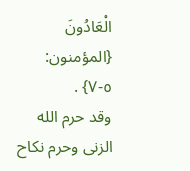الْعَادُونَ {المؤمنون: ٥-٧} .
وقد حرم الله الزنى وحرم نكاح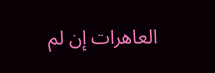العاهرات إن لم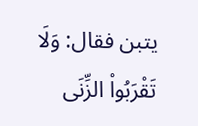يتبن فقال: وَلَا تَقْرَبُواْ الزِّنَى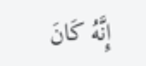إِنَّهُ كَانَ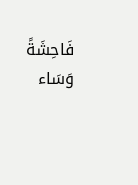فَاحِشَةً وَسَاء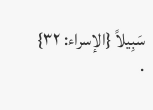سَبِيلاً {الإسراء: ٣٢} .